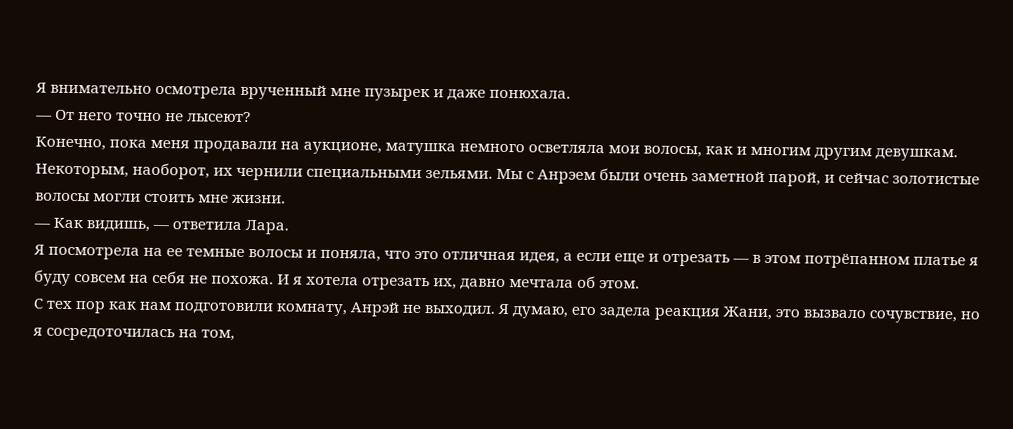Я внимательно осмотрела врученный мне пузырек и даже понюхала.
— От него точно не лысеют?
Конечно, пока меня продавали на аукционе, матушка немного осветляла мои волосы, как и многим другим девушкам.
Некоторым, наоборот, их чернили специальными зельями. Мы с Анрэем были очень заметной парой, и сейчас золотистые волосы могли стоить мне жизни.
— Как видишь, — ответила Лара.
Я посмотрела на ее темные волосы и поняла, что это отличная идея, а если еще и отрезать — в этом потрёпанном платье я буду совсем на себя не похожа. И я хотела отрезать их, давно мечтала об этом.
С тех пор как нам подготовили комнату, Анрэй не выходил. Я думаю, его задела реакция Жани, это вызвало сочувствие, но я сосредоточилась на том,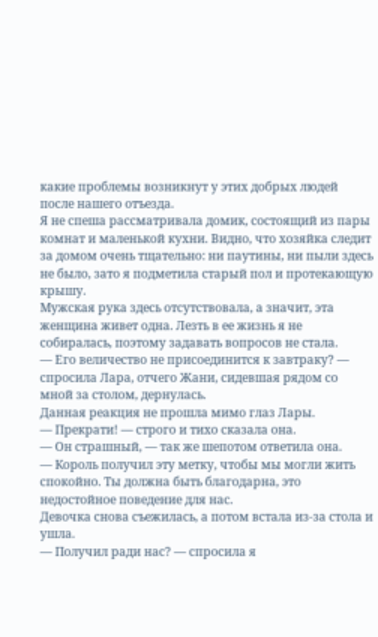какие проблемы возникнут у этих добрых людей после нашего отъезда.
Я не спеша рассматривала домик, состоящий из пары комнат и маленькой кухни. Видно, что хозяйка следит за домом очень тщательно: ни паутины, ни пыли здесь не было, зато я подметила старый пол и протекающую крышу.
Мужская рука здесь отсутствовала, а значит, эта женщина живет одна. Лезть в ее жизнь я не собиралась, поэтому задавать вопросов не стала.
— Его величество не присоединится к завтраку? — спросила Лара, отчего Жани, сидевшая рядом со мной за столом, дернулась.
Данная реакция не прошла мимо глаз Лары.
— Прекрати! — строго и тихо сказала она.
— Он страшный, — так же шепотом ответила она.
— Король получил эту метку, чтобы мы могли жить спокойно. Ты должна быть благодарна, это недостойное поведение для нас.
Девочка снова съежилась, а потом встала из-за стола и ушла.
— Получил ради нас? — спросила я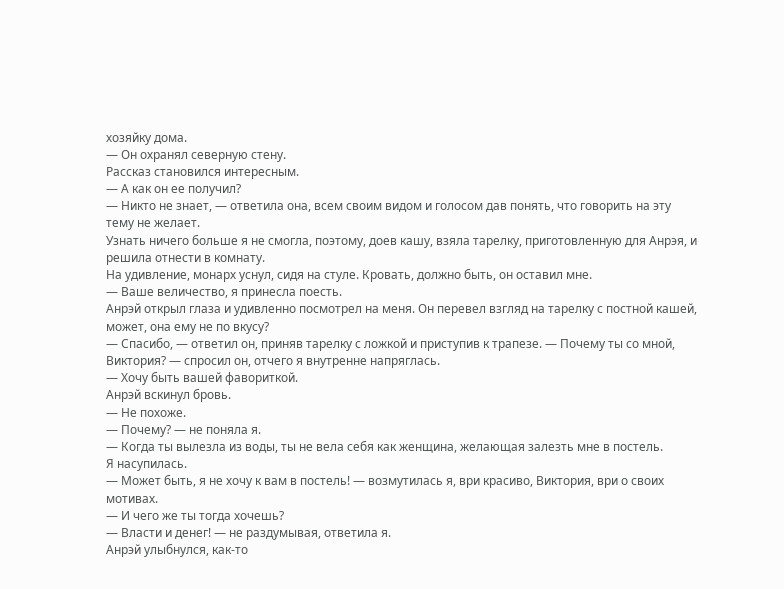хозяйку дома.
— Он охранял северную стену.
Рассказ становился интересным.
— А как он ее получил?
— Никто не знает, — ответила она, всем своим видом и голосом дав понять, что говорить на эту тему не желает.
Узнать ничего больше я не смогла, поэтому, доев кашу, взяла тарелку, приготовленную для Анрэя, и решила отнести в комнату.
На удивление, монарх уснул, сидя на стуле. Кровать, должно быть, он оставил мне.
— Ваше величество, я принесла поесть.
Анрэй открыл глаза и удивленно посмотрел на меня. Он перевел взгляд на тарелку с постной кашей, может, она ему не по вкусу?
— Спасибо, — ответил он, приняв тарелку с ложкой и приступив к трапезе. — Почему ты со мной, Виктория? — спросил он, отчего я внутренне напряглась.
— Хочу быть вашей фавориткой.
Анрэй вскинул бровь.
— Не похоже.
— Почему? — не поняла я.
— Когда ты вылезла из воды, ты не вела себя как женщина, желающая залезть мне в постель.
Я насупилась.
— Может быть, я не хочу к вам в постель! — возмутилась я, ври красиво, Виктория, ври о своих мотивах.
— И чего же ты тогда хочешь?
— Власти и денег! — не раздумывая, ответила я.
Анрэй улыбнулся, как-то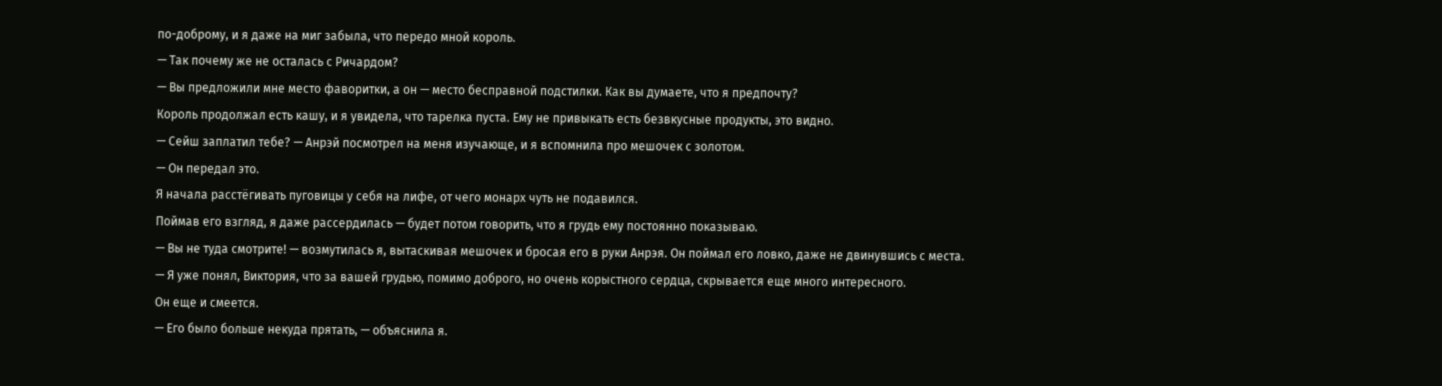по-доброму, и я даже на миг забыла, что передо мной король.
— Так почему же не осталась с Ричардом?
— Вы предложили мне место фаворитки, а он — место бесправной подстилки. Как вы думаете, что я предпочту?
Король продолжал есть кашу, и я увидела, что тарелка пуста. Ему не привыкать есть безвкусные продукты, это видно.
— Сейш заплатил тебе? — Анрэй посмотрел на меня изучающе, и я вспомнила про мешочек с золотом.
— Он передал это.
Я начала расстёгивать пуговицы у себя на лифе, от чего монарх чуть не подавился.
Поймав его взгляд, я даже рассердилась — будет потом говорить, что я грудь ему постоянно показываю.
— Вы не туда смотрите! — возмутилась я, вытаскивая мешочек и бросая его в руки Анрэя. Он поймал его ловко, даже не двинувшись с места.
— Я уже понял, Виктория, что за вашей грудью, помимо доброго, но очень корыстного сердца, скрывается еще много интересного.
Он еще и смеется.
— Его было больше некуда прятать, — объяснила я.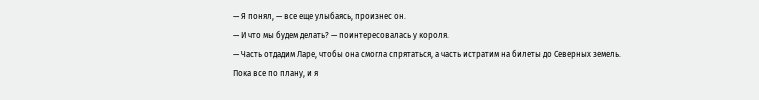— Я понял, — все еще улыбаясь, произнес он.
— И что мы будем делать? — поинтересовалась у короля.
— Часть отдадим Ларе, чтобы она смогла спрятаться, а часть истратим на билеты до Северных земель.
Пока все по плану, и я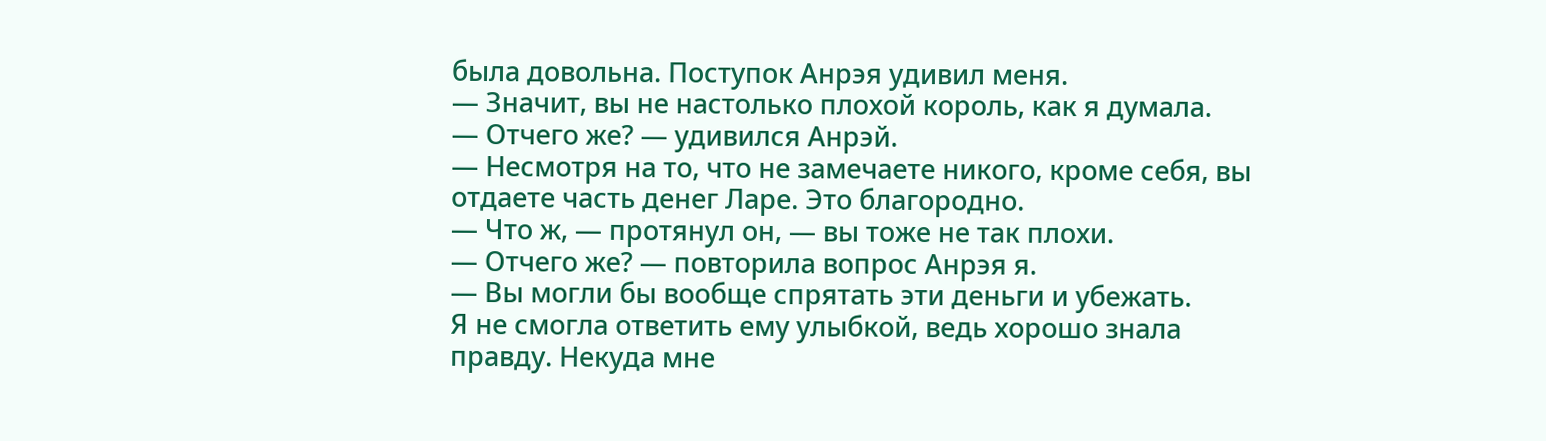была довольна. Поступок Анрэя удивил меня.
— Значит, вы не настолько плохой король, как я думала.
— Отчего же? — удивился Анрэй.
— Несмотря на то, что не замечаете никого, кроме себя, вы отдаете часть денег Ларе. Это благородно.
— Что ж, — протянул он, — вы тоже не так плохи.
— Отчего же? — повторила вопрос Анрэя я.
— Вы могли бы вообще спрятать эти деньги и убежать.
Я не смогла ответить ему улыбкой, ведь хорошо знала правду. Некуда мне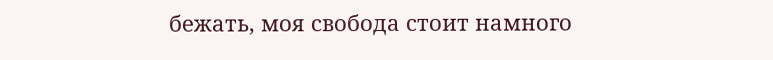бежать, моя свобода стоит намного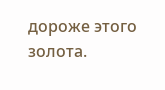дороже этого золота.